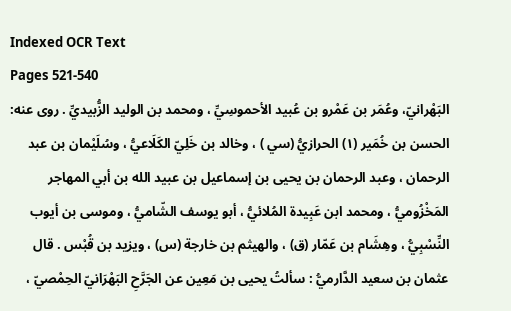Indexed OCR Text
Pages 521-540
البَهْرانيّ، وعُمَر بن عَمْرو بن عُبيد الأحموسِيِّ ، ومحمد بن الوليد الزُّبيديِّ . روى عنه: الحسن بن خُمَير (١) الحرازيُّ (سي ) ، وخالد بن خَلِيّ الكَلَاعيُّ ، وسُلَيْمان بن عبد الرحمان ، وعبد الرحمان بن يحيى بن إسماعيل بن عبيد الله بن أبي المهاجر المَخْزُوميُّ ، ومحمد ابن عَبِيدة المُلائيُّ ، أبو يوسف الشّاميُّ ، وموسى بن أيوب النِّسْبِيُّ ، وهِشَام بن عَمّار (ق) ، والهيثم بن خارجة (س) ، ويزيد بن قُبْس . قال عثمان بن سعيد الدَّارميُّ : سألتُ يحيى بن مَعِين عن الجَرَّحِ البَهْرَانيّ الحِمْصيّ ،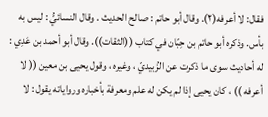فقال: لا أعرفه(٢). وقال أبو حاتم : صالح الحديث . وقال النسائيُّ : ليس به بأس. وذكره أبو حاتم بن حِبّان في كتاب ((الثقات)). وقال أبو أحمد بن عَدِي : له أحاديث سوى ما ذكرت عن الزُبيديّ ، وغيره ، وقول یحیی بن معین (( لا أعرفه )) ، کان یحیی إذا لم يكن له علم ومعرفة بأخباره ورواياته يقول : لا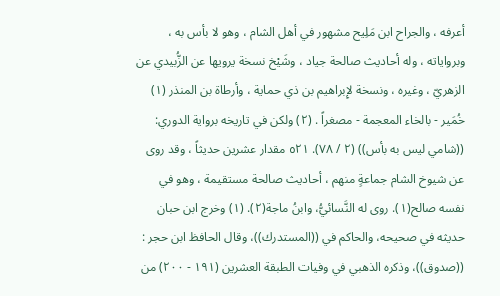أعرفه ، والجراح ابن مَلِيح مشهور في أهل الشام ، وهو لا بأس به ، وبرواياته ، وله أحاديث صالحة جياد ، وشَيْخ نسخة يرويها عن الزُّبيدي عن الزهريّ ، وغيره ، ونسخة لإِبراهيم بن ذي حماية ، وأرطاة بن المنذر (١) خُمَير - بالخاء المعجمة - مصغراً . (٢) ولكن في تاريخه برواية الدوري: ((شامي ليس به بأس)) (٢ / ٧٨). ٥٢١ مقدار عشرين حديثاً ، وقد روى عن شيوخ الشام جماعةٍ منهم ، أحاديث صالحة مستقيمة ، وهو في نفسه صالح(١). روى له النَّسائيُّ، وابنُ ماجة(٢). (١) وخرج ابن حبان حديثه في صحيحه، والحاكم في ((المستدرك))، وقال الحافظ ابن حجر : ((صدوق))، وذكره الذهبي في وفيات الطبقة العشرين (١٩١ - ٢٠٠) من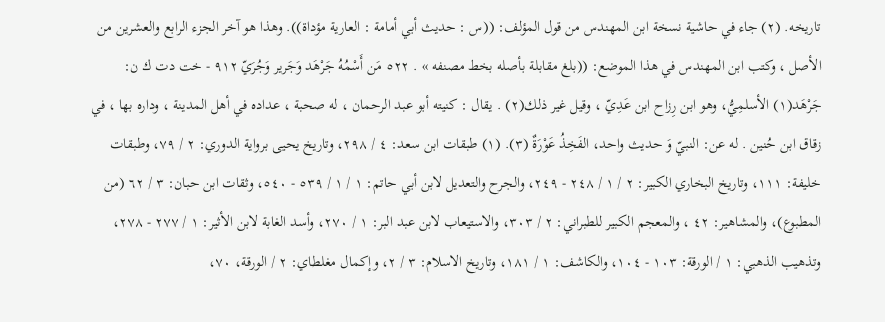تاريخه. (٢) جاء في حاشية نسخة ابن المهندس من قول المؤلف: ((س : حديث أبي أمامة : العارية مؤداة)). وهذا هو آخر الجزء الرابع والعشرين من الأصل ، وكتب ابن المهندس في هذا الموضع: ((بلغ مقابلة بأصله بخط مصنفه » . ٥٢٢ مَن أَسْمُهُ جَرْهَد وَجَرير وَجُرَيّ ٩١٢ - خت دت ك ن: جَرْهَد(١) الأسلمِيُّ، وهو ابن رِزاح ابن عَدِيّ ، وقيل غير ذلك(٢) . يقال : كنيته أبو عبد الرحمان ، له صحبة ، عداده في أهل المدينة ، وداره بها ، في زقاق ابن حُنين . له عن: النبيّ وَ حديث واحد، الفَخِذُ عَوْرَةٌ (٣). (١) طبقات ابن سعد: ٤ / ٢٩٨، وتاريخ يحيى برواية الدوري: ٢ / ٧٩، وطبقات خليفة: ١١١، وتاريخ البخاري الكبير: ٢ / ١ / ٢٤٨ - ٢٤٩، والجرح والتعديل لابن أبي حاتم: ١ / ١ / ٥٣٩ - ٥٤٠، وثقات ابن حبان: ٣ / ٦٢ (من المطبوع)، والمشاهير: ٤٢ ، والمعجم الكبير للطبراني: ٢ / ٣٠٣، والاستيعاب لابن عبد البر: ١ / ٢٧٠، وأسد الغابة لابن الأثير: ١ / ٢٧٧ - ٢٧٨، وتذهيب الذهبي: ١ / الورقة: ١٠٣ - ١٠٤، والكاشف: ١ / ١٨١، وتاريخ الاسلام: ٣ / ٢، وإكمال مغلطاي: ٢ / الورقة، ٧٠،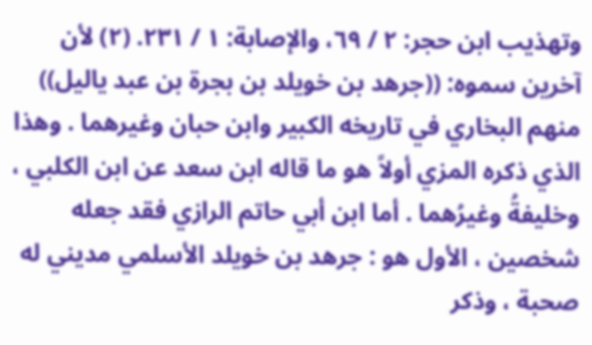وتهذيب ابن حجر: ٢ / ٦٩، والإصابة: ١ / ٢٣١. (٢) لأن آخرين سموه: ((جرهد بن خويلد بن بجرة بن عبد ياليل)) منهم البخاري في تاريخه الكبير وابن حبان وغيرهما . وهذا الذي ذكره المزي أولاً هو ما قاله ابن سعد عن ابن الكلبي ، وخليفةُ وغيرُهما . أما ابن أبي حاتم الرازي فقد جعله شخصين ، الأول هو : جرهد بن خويلد الأسلمي مديني له صحبة ، وذكر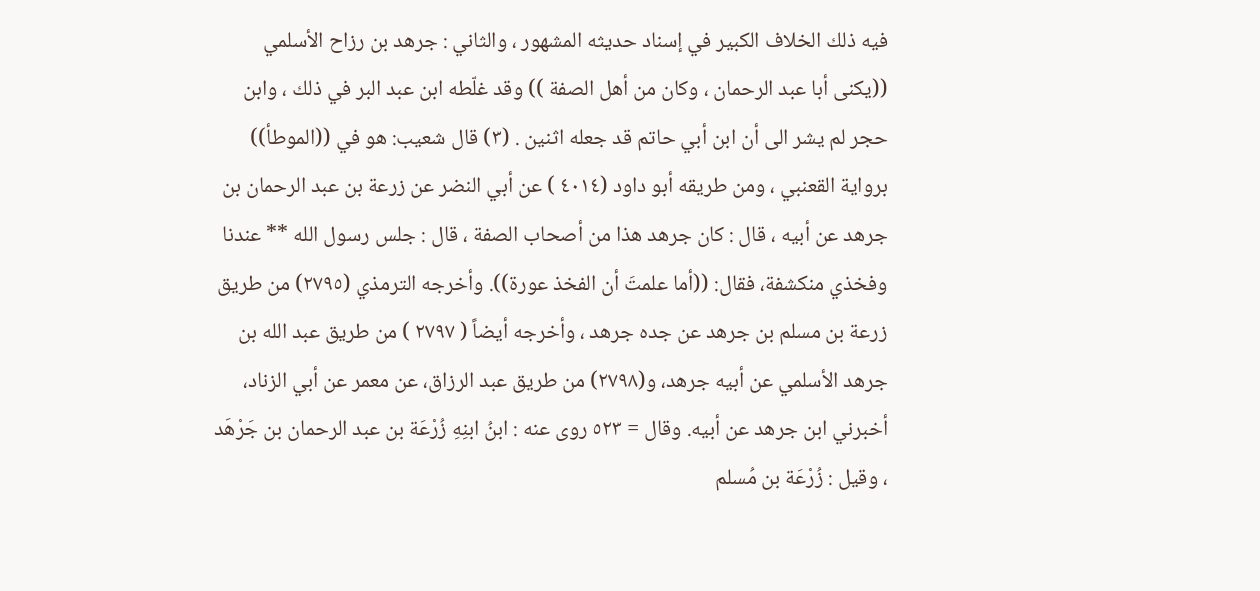فيه ذلك الخلاف الكبير في إسناد حديثه المشهور ، والثاني : جرهد بن رزاح الأسلمي ((يكنى أبا عبد الرحمان ، وكان من أهل الصفة )) وقد غلّطه ابن عبد البر في ذلك ، وابن حجر لم يشر الى أن ابن أبي حاتم قد جعله اثنين . (٣) قال شعيب: هو في ((الموطأ)) برواية القعنبي ، ومن طريقه أبو داود (٤٠١٤ ) عن أبي النضر عن زرعة بن عبد الرحمان بن جرهد عن أبيه ، قال : كان جرهد هذا من أصحاب الصفة ، قال : جلس رسول الله ** عندنا وفخذي منكشفة، فقال: ((أما علمتَ أن الفخذ عورة)). وأخرجه الترمذي (٢٧٩٥) من طريق زرعة بن مسلم بن جرهد عن جده جرهد ، وأخرجه أيضاً ( ٢٧٩٧ ) من طريق عبد الله بن جرهد الأسلمي عن أبيه جرهد، و(٢٧٩٨) من طريق عبد الرزاق، عن معمر عن أبي الزناد، أخبرني ابن جرهد عن أبيه. وقال = ٥٢٣ روى عنه : ابنُ ابنِهِ زُرْعَة بن عبد الرحمان بن جَرْهَد ، وقيل : زُرْعَة بن مُسلم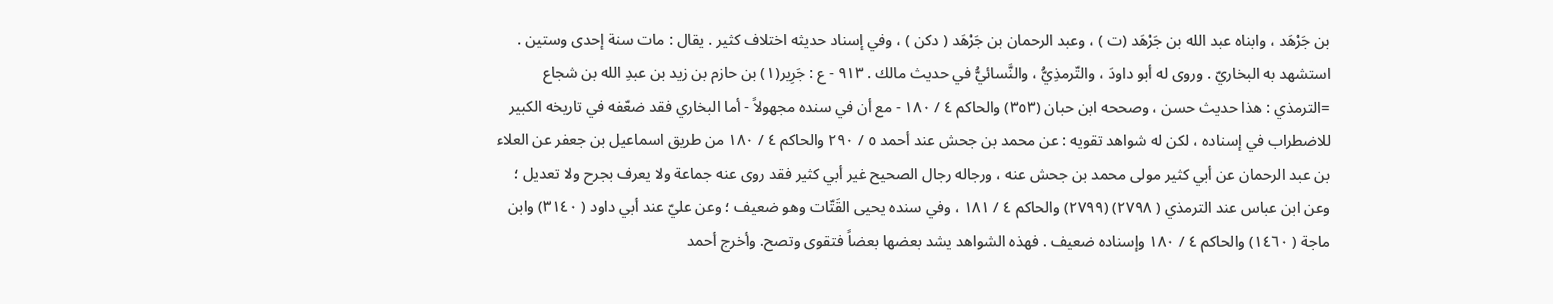بن جَرْهَد ، وابناه عبد الله بن جَرْهَد (ت ) ، وعبد الرحمان بن جَرْهَد ( دكن ) ، وفي إسناد حديثه اختلاف كثير . يقال : مات سنة إحدى وستين . استشهد به البخاريّ . وروى له أبو داودَ ، والتّرمذِيُّ ، والنَّسائيُّ في حديث مالك . ٩١٣ - ع : جَرِير(١) بن حازم بن زيد بن عبدِ الله بن شجاع =الترمذي : هذا حديث حسن ، وصححه ابن حبان (٣٥٣) والحاكم ٤ / ١٨٠ - مع أن في سنده مجهولاً - أما البخاري فقد ضعّفه في تاريخه الكبير للاضطراب في إسناده ، لكن له شواهد تقويه : عن محمد بن جحش عند أحمد ٥ / ٢٩٠ والحاكم ٤ / ١٨٠ من طريق اسماعيل بن جعفر عن العلاء بن عبد الرحمان عن أبي كثير مولی محمد بن جحش عنه ، ورجاله رجال الصحيح غیر أبي کثیر فقد روى عنه جماعة ولا یعرف بجرح ولا تعديل ؛ وعن ابن عباس عند الترمذي ( ٢٧٩٨) (٢٧٩٩) والحاكم ٤ / ١٨١ ، وفي سنده يحيى القَتّات وهو ضعيف ؛ وعن عليّ عند أبي داود ( ٣١٤٠) وابن ماجة ( ١٤٦٠) والحاكم ٤ / ١٨٠ وإسناده ضعيف . فهذه الشواهد يشد بعضها بعضاً فتقوى وتصح. وأخرج أحمد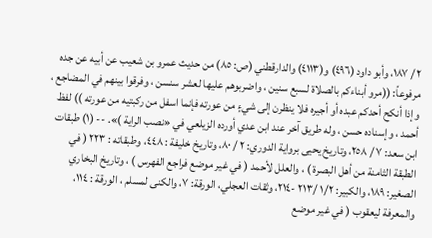٢ / ١٨٧، وأبو داود (٤٩٦) و(٤١١٣) والدارقطني (ص: ٨٥) من حديث عمرو بن شعيب عن أبيه عن جده مرفوعاً: ((مرو أبناءكم بالصلاة لسبع سنين ، واضربوهم عليها لعشر سنسن ، وفرقوا بينهم في المضاجع ، وإذا أنكح أحدكم عبده أو أجيره فلا ينظرن إلى شيءٍ من عورته فإنما اسفل من ركبتيه من عورته )) لفظ أحمد ، وإسناده حسن ، وله طريق آخر عند ابن عدي أورده الزيلعي في «نصب الراية )». -- (١) طبقات ابن سعد: ٧ / ٢٥٨، وتاريخ يحيى برواية الدوري: ٢ / ٨٠، وتاريخ خليفة : ٤٤٨، وطبقاته : ٢٢٣ ( في الطبقة الثامنة من أهل البصرة ) ، والعلل لأحمد ( في غير موضع فراجع الفهرس ) ، وتاريخ البخاري الصغير: ١٨٩، والكبير: ١/٢ /٢١٣ -٢١٤، وثقات العجلي، الورقة: ٧، والكنى لمسلم ، الورقة : ١١٤، والمعرفة ليعقوب ( في غير موضع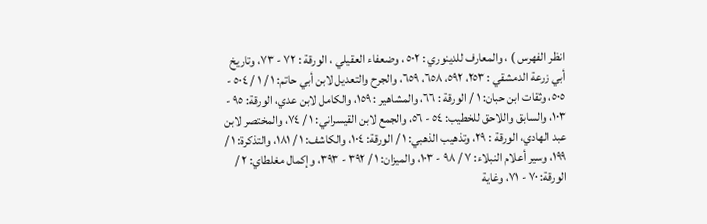انظر الفهرس ) ، والمعارف للدينوري : ٥٠٢ ، وضعفاء العقيلي ، الورقة : ٧٢ - ٧٣، وتاريخ أبي زرعة الدمشقي : ٢٥٣، ٥٩٢، ٦٥٨، ٦٥٩، والجرح والتعديل لابن أبي حاتم: ١ / ١ / ٥٠٤ - ٥٠٥، وثقات ابن حبان: ١ / الورقة : ٦٦، والمشاهير : ١٥٩، والكامل لابن عدي، الورقة: ٩٥ - ١٠٣، والسابق واللاحق للخطيب: ٥٤ - ٥٦، والجمع لابن القيسراني: ١ / ٧٤، والمختصر لابن عبد الهادي، الورقة : ٢٩، وتذهيب الذهبي: ١ / الورقة: ١٠٤، والكاشف: ١ / ١٨١، والتذكرة: ١ / ١٩٩، وسير أعلام النبلاء: ٧ / ٩٨ - ١٠٣، والميزان: ١ / ٣٩٢ - ٣٩٣، وإكمال مغلطاي: ٢ / الورقة: ٧٠ - ٧١، وغاية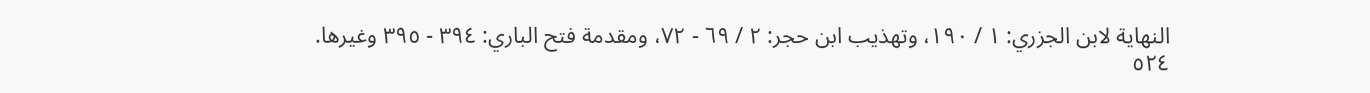النهاية لابن الجزري: ١ / ١٩٠، وتهذيب ابن حجر: ٢ / ٦٩ - ٧٢، ومقدمة فتح الباري: ٣٩٤ - ٣٩٥ وغيرها. ٥٢٤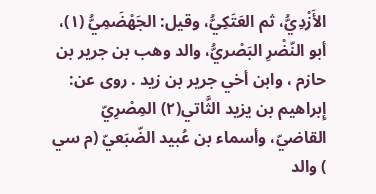الأَزْدِيُّ، ثم العَتَكِيُّ، وقيل: الجَهْضَمِيُّ (١)، أبو النّضْرِ البَصْريُّ، والد وهب بن جرير بن حازم ، وابن أخي جرير بن زيد . روى عن: إِبراهيم بن يزيد الثَّاتي(٢) المِصْرِيّ القاضيّ، وأسماء بن عُبيد الضّبَعيّ (م سي ) والد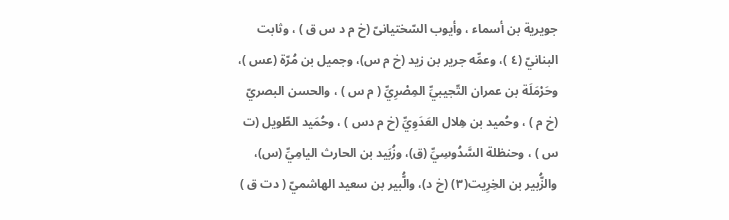جويرية بن أسماء ، وأيوب السّختیانیّ (خ م د س ق ) ، وثابت البنانيّ (٤ )، وعمِّه جریر بن زيد (خ م س)، وجميل بن مُرّة (عس )، وحَرْمَلَة بن عمران التّجيبيِّ المِصْرِيِّ ( م س ) ، والحسن البصريّ (خ م ) ، وحُمید بن هِلال العَدَوِيِّ (خ م دس ) ، وحُمَيد الطّويل (ت س ) ، وحنظلة السَّدُوسِيِّ (ق)، وزُبَيد بن الحارث اليامِيِّ (س)، والزُّبير بن الخِرِیت(٣) (خ د)، والُّبیر بن سعید الهاشميّ ( دت ق )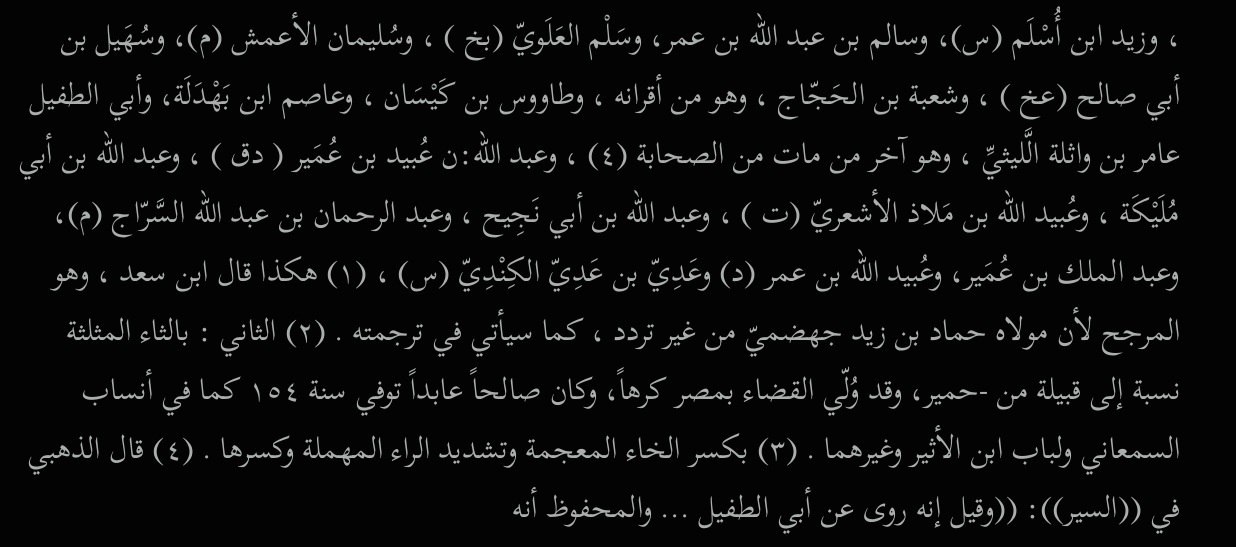، وزید ابن أُسْلَم (س)، وسالم بن عبد الله بن عمر، وسَلْم العَلَويّ (بخ ) ، وسُليمان الأعمش (م)، وسُهَيل بن أبي صالح (عخ ) ، وشعبة بن الحَجّاج ، وهو من أقرانه ، وطاووس بن كَيْسَان ، وعاصم ابن بَهْدَلَة، وأبي الطفيل عامر بن واثلة الَّليثيِّ ، وهو آخر من مات من الصحابة (٤) ، وعبد الله:ن عُبيد بن عُمَير ( دق ) ، وعبد الله بن أبي مُلَيْكَة ، وعُبيد الله بن مَلاذ الأشعريّ (ت ) ، وعبد الله بن أبي نَجِيح ، وعبد الرحمان بن عبد الله السَّرّاج (م)، وعبد الملك بن عُمَير، وعُبيد الله بن عمر (د) وعَدِيّ بن عَدِيّ الكِنْدِيّ (س) ، (١) هكذا قال ابن سعد ، وهو المرجح لأن مولاه حماد بن زيد جهضميّ من غير تردد ، كما سيأتي في ترجمته . (٢) الثاني : بالثاء المثلثة نسبة إلى قبيلة من -حمير، وقد وُلّي القضاء بمصر كرهاً، وكان صالحاً عابداً توفي سنة ١٥٤ كما في أنساب السمعاني ولباب ابن الأثير وغيرهما . (٣) بكسر الخاء المعجمة وتشديد الراء المهملة وكسرها . (٤) قال الذهبي في ((السير)): ((وقيل إنه روى عن أبي الطفيل ... والمحفوظ أنه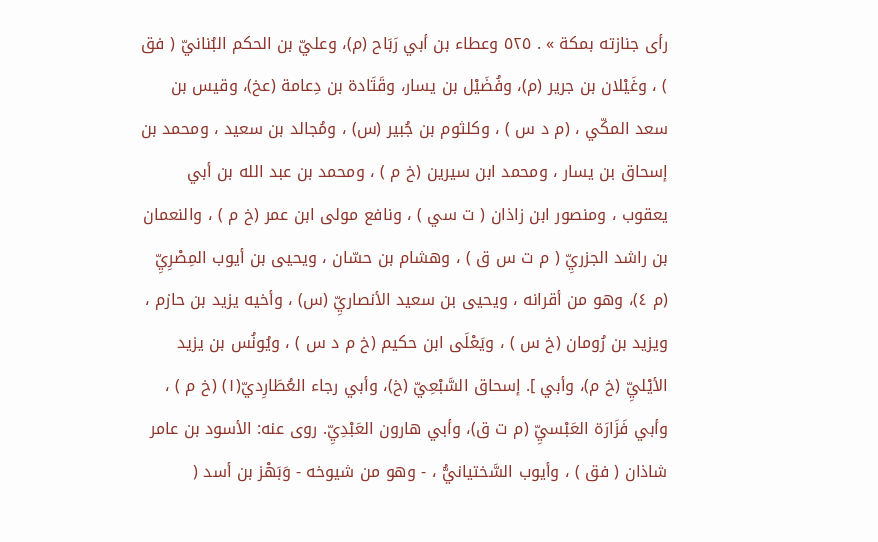رأى جنازته بمكة » . ٥٢٥ وعطاء بن أبي رَبَاح (م)، وعليّ بن الحكم البُنانيّ ( فق ) ، وغَيْلان بن جرير (م)، وفُضَيْل بن يسار، وقَتَادة بن دِعامة (عخ)، وقیس بن سعد المكّي ، (م د س ) ، وكلثوم بن جُبير (س) ، ومُجالد بن سعید ، ومحمد بن إسحاق بن يسار ، ومحمد ابن سیرین (خ م ) ، ومحمد بن عبد الله بن أبي يعقوب ، ومنصور ابن زاذان ( ت سي ) ، ونافع مولى ابن عمر (خ م ) ، والنعمان بن راشد الجزريِّ ( م ت س ق ) ، وهشام بن حسّان ، ویحیی بن أيوب المِصْرِيِّ (م ٤)، وهو من أقرانه ، ويحيى بن سعيد الأنصاريِّ (س) ، وأخيه يزيد بن حازم ، ويزيد بن رُومان (خ س ) ، ويَعْلَى ابن حكيم (خ م د س ) ، ويُونُس بن يزيد الأيْليِّ (خ م)، وأبي ]. إسحاق السَّبْعِيّ (خ)، وأبي رجاء العُطَارِديّ(١) (خ م ) ، وأبي فَزَارَة العَبْسيِّ (م ت ق)، وأبي هارون العَبْدِيِّ. روى عنه: الأسود بن عامر شاذان ( فق ) ، وأيوب السَّختيانيُّ ، - وهو من شيوخه - وَبَهْز بن أسد (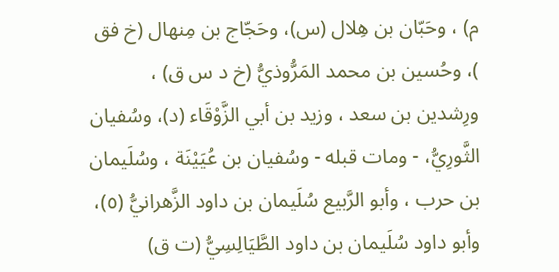م) ، وحَبّان بن هِلال (س)، وحَجّاج بن مِنهال (خ فق )، وحُسين بن محمد المَرُّوذيُّ (خ د س ق) ، ورِشدين بن سعد ، وزيد بن أبي الزَّوْقَاء (د)، وسُفيان الثَّورِيُّ، - ومات قبله - وسُفيان بن عُيَيْنَة ، وسُلَيمان بن حرب ، وأبو الرَّبيع سُلَيمان بن داود الزَّهرانيُّ (٥)، وأبو داود سُلَيمان بن داود الطَّيَالِسِيُّ (ت ق)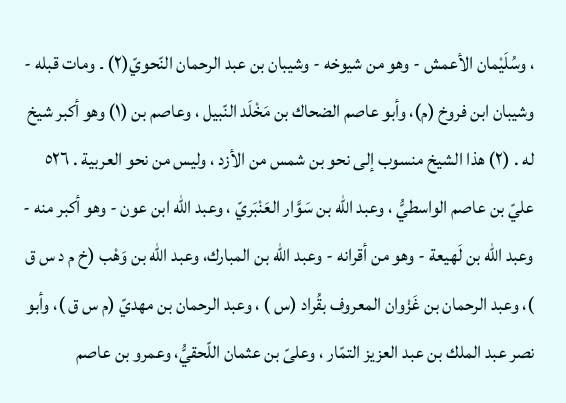، وسُلَيْمان الأعمش - وهو من شیوخه - وشیبان بن عبد الرحمان النّحويّ(٢) ۔ ومات قبله - وشيبان ابن فروخ (م)، وأبو عاصم الضحاك بن مَخْلَد النّبيل ، وعاصم بن (١) وهو أكبر شيخ له . (٢) هذا الشيخ منسوب إلى نحو بن شمس من الأزد ، وليس من نحو العربية . ٥٢٦ عليّ بن عاصم الواسطيُّ ، وعبد الله بن سَوَّار العَنْبَريّ ، وعبد الله ابن عون - وهو أكبر منه - وعبد الله بن لَهيعة - وهو من أقرانه - وعبد الله بن المبارك، وعبد الله بن وَهْب (خ م د س ق )، وعبد الرحمان بن غَزْوان المعروف بقُراد (س ) ، وعبد الرحمان بن مهديّ (م س ق )، وأبو نصر عبد الملك بن عبد العزيز التمّار ، وعلىّ بن عثمان اللّحقيُّ، وعمرو بن عاصم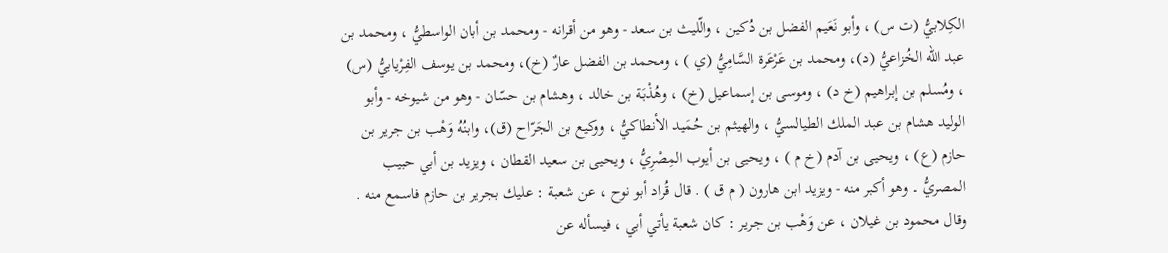الكِلابيُّ (ت س) ، وأبو نَعَيم الفضل بن دُکین ، والّلیث بن سعد - وهو من أقرانه - ومحمد بن أبان الواسطيُّ ، ومحمد بن عبد الله الخُزاعيُّ (د)، ومحمد بن عَرْعَرة السَّامِيُّ (ي ) ، ومحمد بن الفضل عارٌ (خ)، ومحمد بن يوسف الفِرْيابيُّ (س) ، ومُسلم بن إبراهيم (خ د) ، وموسى بن إسماعيل (خ) ، وهُذْبَة بن خالد ، وهشام بن حسّان - وهو من شيوخه - وأبو الوليد هشام بن عبد الملك الطيالسيُّ ، والهيثم بن حُمَيد الأنطاكيُّ ، ووكيع بن الجَرّاح (ق)، وابنُهُ وَهْب بن جرير بن حازم (ع) ، ويحيى بن آدم (خ م ) ، ويحيى بن أيوب المِصْرِيُّ ، ويحيى بن سعید القطان ، ویزید بن أبي حبيب المصريُّ ۔ وهو أكبر منه - ويزيد ابن هارون ( م ق ) . قال قُراد أبو نوح ، عن شعبة : عليك بجرير بن حازم فاسمع منه . وقال محمود بن غيلان ، عن وَهْب بن جرير : كان شعبة يأتي أبي ، فيسأله عن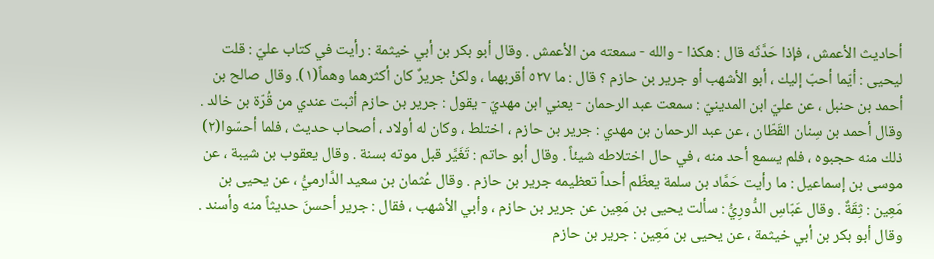أحاديث الأعمش ، فإذا حَدَّثَه قال : هكذا - والله - سمعته من الأعمش . وقال أبو بكر بن أبي خيثمة : رأيت في كتاب عليّ : قلت ليحيى : أيّما أحبّ إليك ، أبو الأشهب أو جرير بن حازم ؟ قال : ما ٥٢٧ أقربهما ، ولكنْ جريرٌ كان أكثرهما وهماً(١). وقال صالح بن أحمد بن حنبل ، عن عليّ ابن المدينيّ : سمعت عبد الرحمان - يعني ابن مهديّ - يقول : جرير بن حازم أثبت عندي من قُرّة بن خالد . وقال أحمد بن سِنان القَطّان ، عن عبد الرحمان بن مهدي : جرير بن حازم ، اختلط ، وكان له أولاد ، أصحاب حديث ، فلما أحسّوا(٢) ذلك منه حجبوه ، فلم يسمع أحد منه ، في حال اختلاطه شيئاً . وقال أبو حاتم : تَغَيَّر قبل موته بسنة . وقال يعقوب بن شيبة ، عن موسى بن إسماعيل : ما رأيت حَمَّاد بن سلمة يعظّم أحداً تعظيمه جرير بن حازم . وقال عُثمان بن سعيد الدَّارميُّ ، عن يحيى بن مَعِين : ثِقَةٌ . وقال عَبّاسِ الدُّورِيُّ : سألت يحيى بن مَعِين عن جرير بن حازم ، وأبي الأشهب ، فقال : جرير أحسنَ حديثاً منه وأسند . وقال أبو بكر بن أبي خيثمة ، عن يحيى بن مَعِين : جرير بن حازم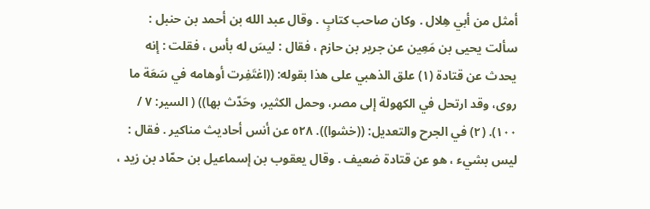أمثل من أبي هِلال . وكان صاحب كتابٍ . وقال عبد الله بن أحمد بن حنبل : سألت يحيى بن مَعِين عن جرير بن حازم ، فقال : ليسَ له بأس ، فقلت : إنه يحدث عن قتادة (١) علق الذهبي على هذا بقوله: ((اغتَفِرت أوهامه في سَعَة ما روى، وقد ارتحل في الكهولة إلى مصر، وحمل الكثير، وحَدّث بها)) ( السير: ٧ / ١٠٠). (٢) في الجرح والتعديل: ((خشوا)). ٥٢٨ عن أنس أحاديث مناكير . فقال : ليس بشيء ، هو عن قتادة ضعيف . وقال يعقوب بن إسماعيل بن حمّاد بن زيد ،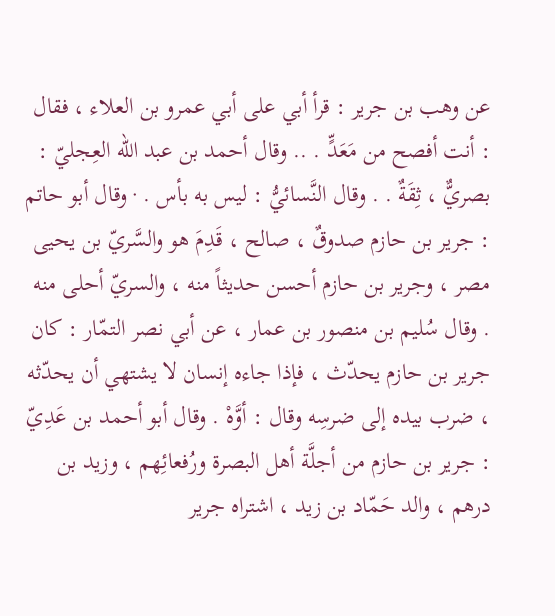عن وهب بن جرير : قرأ أبي على أبي عمرو بن العلاء ، فقال : أنت أفصح من مَعَدٍّ . .. وقال أحمد بن عبد الله العِجليّ : بصريٌّ ، ثِقَةٌ . . وقال النَّسائيُّ : ليس به بأس . · وقال أبو حاتم : جرير بن حازم صدوقٌ ، صالح ، قَدِمَ هو والسَّريّ بن يحيى مصر ، وجرير بن حازم أحسن حديثاً منه ، والسريّ أحلى منه . وقال سُليم بن منصور بن عمار ، عن أبي نصر التمّار : كان جرير بن حازم یحدّث ، فإذا جاءه إنسان لا يشتهي أن يحدّثه ، ضرب بيده إلى ضرسِه وقال : أوَّهْ . وقال أبو أحمد بن عَدِيّ : جرير بن حازم من أجلَّة أهل البصرة ورُفعائِهم ، وزيد بن درهم ، والد حَمّاد بن زيد ، اشتراه جرير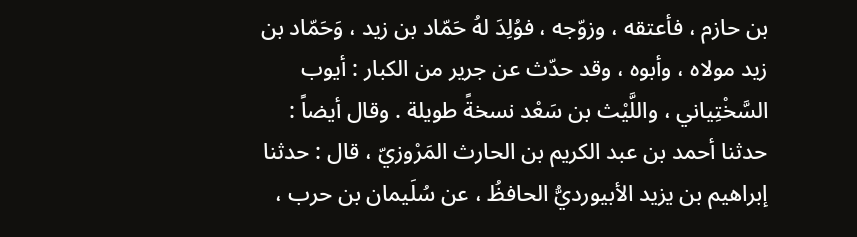بن حازم ، فأعتقه ، وزوّجه ، فوُلِدَ لهُ حَمّاد بن زيد ، وَحَمّاد بن زيد مولاه ، وأبوه ، وقد حدّث عن جرير من الكبار : أيوب السَّخْتِياني ، واللَّيْث بن سَعْد نسخةً طويلة . وقال أيضاً : حدثنا أحمد بن عبد الكريم بن الحارث المَرْوزيّ ، قال : حدثنا إبراهيم بن يزيد الأبيورديُّ الحافظُ ، عن سُلَيمان بن حرب ،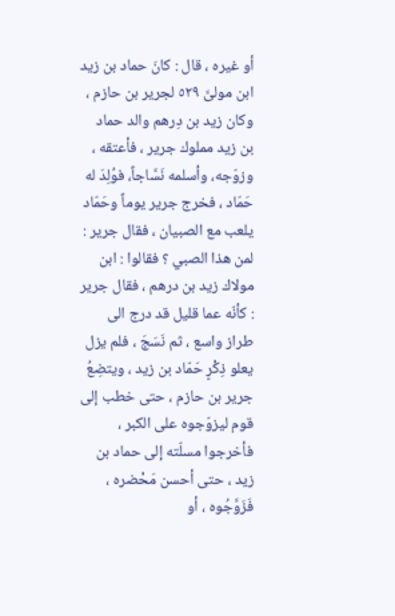أو غيره ، قال : كانَ حماد بن زيد ابن مولیَّ ٥٢٩ لجرير بن حازم ، وكان زيد بن دِرهم والد حماد بن زيد مملوك جرير ، فأعتقه ، وزوّجه، وأسلمه نَسَّاجاً، فوُلِدَ له حَمّاد ، فخرج جرير يوماً وحَمّاد يلعب مع الصبيان ، فقال جرير : لمن هذا الصبي ؟ فقالوا : ابن مولاك زيد بن درهم ، فقال جرير : كأنّه عما قليل قد درج الى طراز واسع ، ثم نَسَجَ ، فلم يزل يعلو ذِكْرٍ حَمّاد بن زيد ، ويتضِعُ جرير بن حازم ، حتى خطب إلى قوم ليزوّجوه على الكبر ، فأخرجوا مسلّته إلى حماد بن زيد ، حتى أحسن مَحْضره ، فَزَوَّجُوه ، أو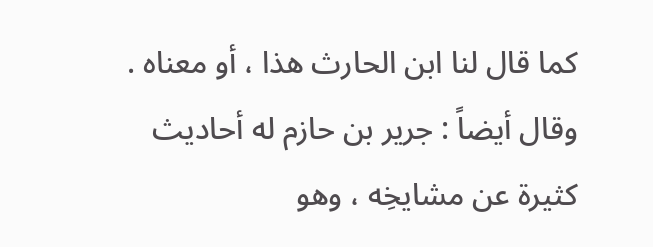كما قال لنا ابن الحارث هذا ، أو معناه . وقال أيضاً : جرير بن حازم له أحاديث كثيرة عن مشايخِه ، وهو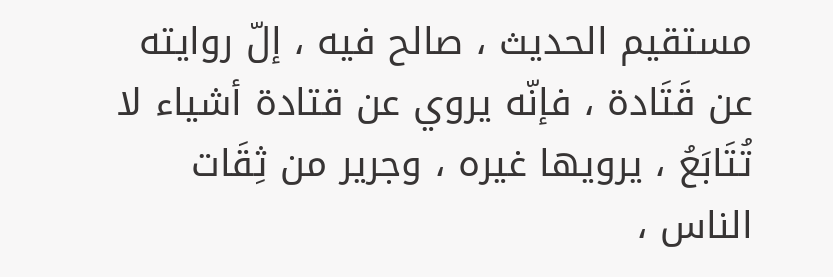مستقيم الحديث ، صالح فيه ، إلّ روايته عن قَتَادة ، فإنّه يروي عن قتادة أشياء لا تُتَابَعُ ، يرويها غيره ، وجرير من ثِقَات الناس ،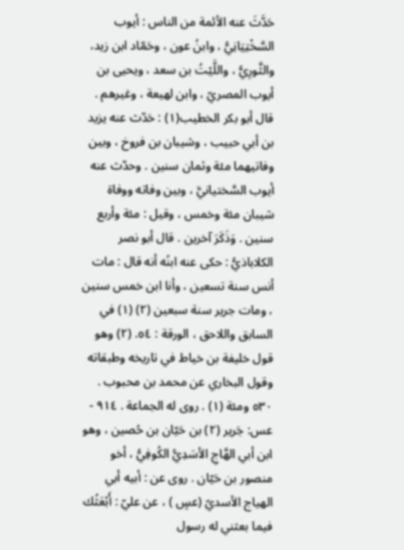حَدَّثَ عنه الأئمة من الناس : أيوب السَّخْتِيَانِيُّ ، وابنُ عون ، وحَمّاد ابن زيد، والثَّورِيُّ ، واللَّيْتُ بن سعد ، ويحيى بن أيوب المصريّ ، وابن لهيعة ، وغيرهم . قال أبو بكر الخطيب(١) : حَدّث عنه يزيد بن أبي حبيب ، وشیبان بن فروخ ، وبین وفاتيهما مئة وثمان سنين . وحدّث عنه أيوب السَّختيانيَّ ، وبين وفاته ووفاة شيبان مئة وخمس ، وقيل : مئة وأربع سنین . وَذَكَرَ آخرين . قال أبو نصر الكلاباذيُّ : حكى عنه ابنُه أنه قال : مات أنس سنة تسعين ، وأنا ابن خمس سنين ، ومات جرير سنة سبعين (٢) (١) في السابق واللاحق ، الورقة : ٥٤. (٢) وهو قول خليفة بن خياط في تاريخه وطبقاته وقول البخاري عن محمد بن محبوب . ٥٣٠ ومئة (١) . روى له الجماعة . ٩١٤ - عس: جَرير (٢) بن حَيّان بن حُصين ، وهو ابن أبي الهَّاجِ الأسَدِيُّ الكُوفِيُّ ، أخو منصور بن حَيّان . روى عن : أبيه أبي الهياج الأسديّ (عسٍ ) ، عن عليّ : أَبْعَثُك فيما بعثني له رسول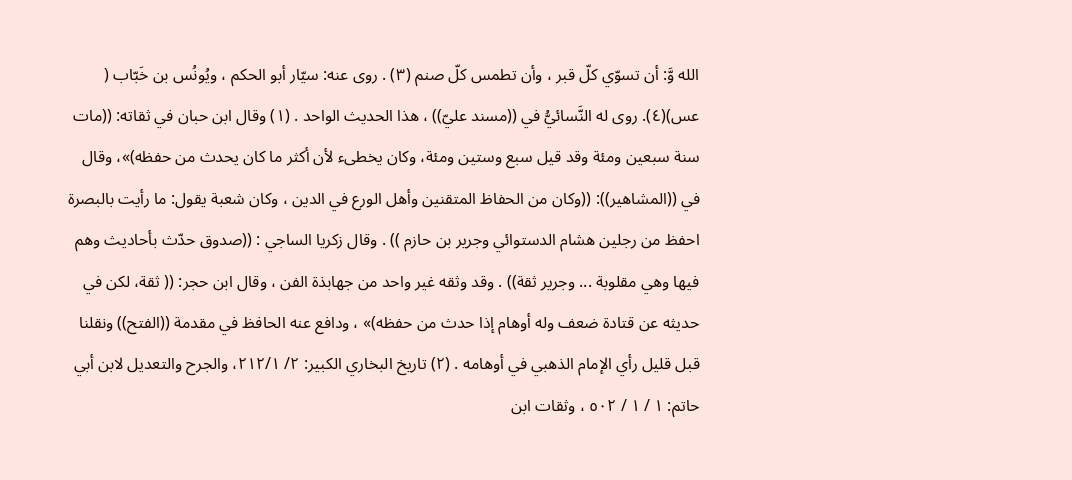الله وَّ: أن تسوّي كلّ قبر ، وأن تطمس كلّ صنم (٣) . روى عنه: سيّار أبو الحكم ، ويُونُس بن خَبّاب ( عس)(٤). روى له النَّسائيُّ في ((مسند عليّ)) ، هذا الحدیث الواحد . (١) وقال ابن حبان في ثقاته: ((مات سنة سبعين ومئة وقد قيل سبع وستين ومئة، وكان يخطىء لأن أكثر ما كان يحدث من حفظه)»، وقال في ((المشاهير)): ((وكان من الحفاظ المتقنين وأهل الورع في الدين ، وكان شعبة يقول: ما رأيت بالبصرة احفظ من رجلين هشام الدستوائي وجرير بن حازم )) . وقال زكريا الساجي : ((صدوق حدّث بأحاديث وهم فيها وهي مقلوبة ... وجرير ثقة)) . وقد وثقه غير واحد من جهابذة الفن ، وقال ابن حجر: (( ثقة، لكن في حديثه عن قتادة ضعف وله أوهام إذا حدث من حفظه)» ، ودافع عنه الحافظ في مقدمة ((الفتح)) ونقلنا قبل قليل رأي الإمام الذهبي في أوهامه . (٢) تاريخ البخاري الكبير: ٢/ ٢١٢/١، والجرح والتعديل لابن أبي حاتم: ١ / ١ / ٥٠٢ ، وثقات ابن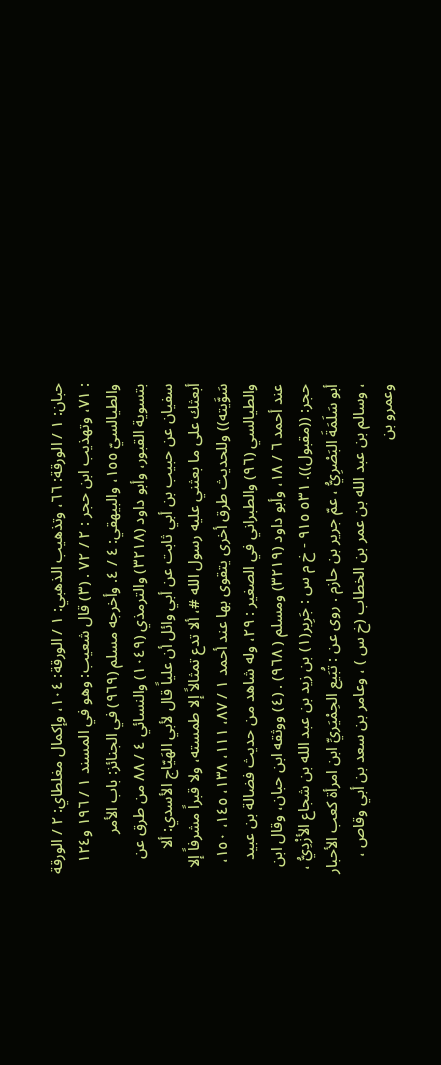حبان: ١ / الورقة: ٦٦، وتذهيب الذهبي: ١ / الورقة: ١٠٤، وإكمال مغلطاي: ٢ / الورقة : ٧١، وتهذيب ابن حجر : ٢ / ٧٢ . (٣) قال شعيب: وهو في المسند ١ / ١٩٦ و١٢٤ والطيالسيّ ١٥٥، والبيهقي: ٤ / ٤. وأخرجه مسلم (٩٦٩) في الجنائز: باب الأمر بتسوية القبور، وأبو داود (٣٢١٨) والترمذي (١٠٤٩) والنسائي ٤ / ٨٨ من طرق عن سفيان عن حبيب بن أبي ثابت عن أبي وائل أن علياً قال لأبي الهَيّاج الأسدي: ألا أبعثك على ما بعثني عليه رسول الله #، ألا تدع تمثالاً إلا طمسته، ولا قبراً مشرفاً إلا سَوَّيته)) وللحديث طرق أخرى يتقوى بها عند أحمد ١ / ٨٧، ١١١، ١٣٨، ١٤٥، ١٥٠، والطيالسي (٩٦) والطبراني في الصغير : ٢٩، وله شاهد من حديث فضالة بن عبيد عند أحمد ٦ / ١٨، وأبو داود (٣٢١٩) ومسلم ( ٩٦٨) . (٤) ووثقه ابن حبان، وقال ابن حجر: ((مقبول)). ٥٣١ ٩١٥ - خ م س : جَرِير(١) بن زيد بن عبد الله بن شجاع الأزْدِيُّ ، أبو سَلَمَةَ البَصْرِيُّ ، عمّ جرير بن حازم . روى عن : تُبَيع الحِمْيَريِّ ابن امرأة كعب الأحبار ، وسالم بن عبد الله بن عمر بن الخطاب (خ س ) ، وعامر بن سعد بن أبي وقاص ، وعمرو بن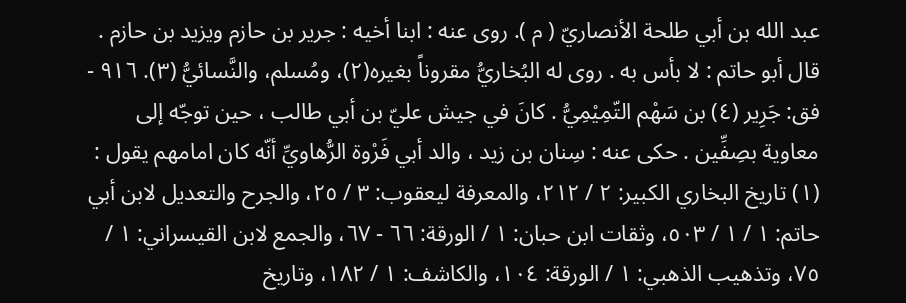عبد الله بن أبي طلحة الأنصاريّ ( م ). روى عنه : ابنا أخيه : جرير بن حازم ويزيد بن حازم . قال أبو حاتم : لا بأس به . روى له البُخاريُّ مقروناً بغيره(٢)، ومُسلم، والنَّسائيُّ (٣). ٩١٦ - فق: جَرِير (٤) بن سَهْم التّمِيْمِيُّ . كانَ في جيش عليّ بن أبي طالب ، حين توجّه إلى معاوية بصِفِّين . حكى عنه : سِنان بن زيد ، والد أبي فَرْوة الرُّهاويِّ أنّه كان امامهم يقول : (١) تاريخ البخاري الكبير: ٢ / ٢١٢، والمعرفة ليعقوب: ٣ / ٢٥، والجرح والتعديل لابن أبي حاتم: ١ / ١ / ٥٠٣، وثقات ابن حبان: ١ / الورقة: ٦٦ - ٦٧، والجمع لابن القيسراني: ١ / ٧٥، وتذهيب الذهبي: ١ / الورقة: ١٠٤، والكاشف: ١ / ١٨٢، وتاريخ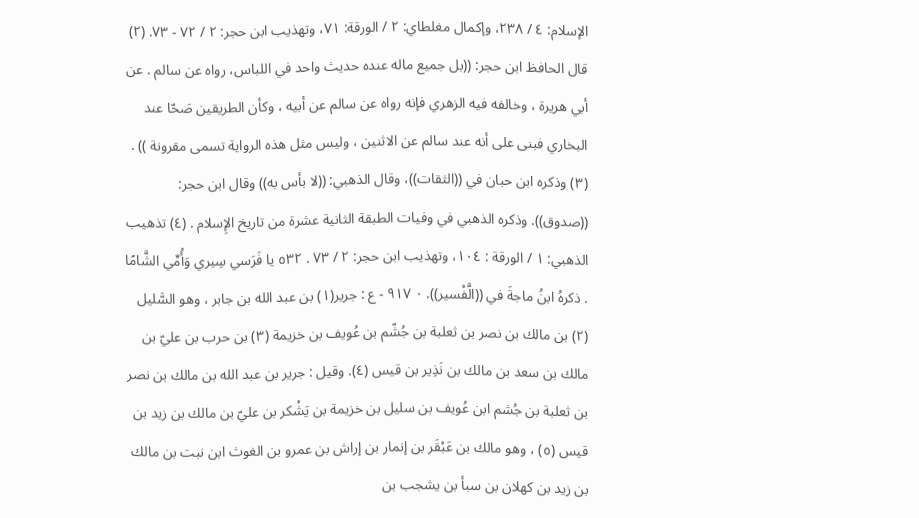الإسلام: ٤ / ٢٣٨، وإكمال مغلطاي: ٢ / الورقة: ٧١، وتهذيب ابن حجر: ٢ / ٧٢ - ٧٣. (٢) قال الحافظ ابن حجر: ((بل جميع ماله عنده حديث واحد في اللباس، رواه عن سالم . عن أبي هريرة ، وخالفه فيه الزهري فإنه رواه عن سالم عن أبيه ، وكأن الطريقين صَحّا عند البخاري فبنى على أنه عند سالم عن الاثنين ، وليس مثل هذه الرواية تسمى مقرونة )) . (٣) وذكره ابن حبان في ((الثقات))، وقال الذهبي: ((لا بأس به)) وقال ابن حجر: ((صدوق)). وذكره الذهبي في وفيات الطبقة الثانية عشرة من تاريخ الإِسلام . (٤) تذهيب الذهبي: ١ / الورقة : ١٠٤، وتهذيب ابن حجر: ٢ / ٧٣ . ٥٣٢ يا فَرَسي سِيري وَأُمِّي الشَّامًا . ذكرهُ ابنُ ماجةَ في ((الَّفْسير)). ٠ ٩١٧ - ع : جرير(١) بن عبد الله بن جابر ، وهو السَّلیل (٢) بن مالك بن نصر بن ثعلبة بن جُشّم بن عُويف بن خزيمة (٣) بن حرب بن عليّ بن مالك بن سعد بن مالك بن نَذِير بن قيس (٤). وقيل : جرير بن عبد الله بن مالك بن نصر بن ثعلبة بن جُشم ابن عُويف بن سليل بن خزيمة بن يَشْكر بن عليّ بن مالك بن زيد بن قيس (٥) ، وهو مالك بن عَبْقَر بن إنمار بن إراش بن عمرو بن الغوث ابن نبت بن مالك بن زيد بن كهلان بن سبأ بن يشجب بن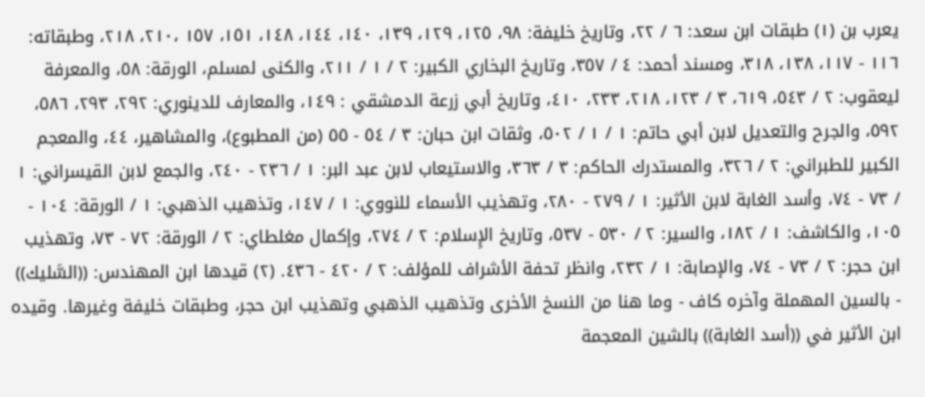يعرب بن (١) طبقات ابن سعد: ٦ / ٢٢، وتاريخ خليفة: ٩٨، ١٢٥، ١٢٩، ١٣٩، ١٤٠، ١٤٤، ١٤٨، ١٥١، ١٥٧ ،٢١٠، ٢١٨، وطبقاته: ١١٦ - ١١٧، ١٣٨، ٣١٨، ومسند أحمد: ٤ / ٣٥٧، وتاريخ البخاري الكبير: ٢ / ١ / ٢١١، والكنى لمسلم، الورقة: ٥٨، والمعرفة ليعقوب: ٢ / ٥٤٣، ٦١٩، ٣ / ١٢٣، ٢١٨، ٢٣٣، ٤١٠، وتاريخ أبي زرعة الدمشقي : ١٤٩، والمعارف للدينوري: ٢٩٢، ٢٩٣، ٥٨٦، ٥٩٢، والجرح والتعديل لابن أبي حاتم: ١ / ١ / ٥٠٢، وثقات ابن حبان: ٣ / ٥٤ - ٥٥ (من المطبوع)، والمشاهير، ٤٤، والمعجم الكبير للطبراني: ٢ / ٣٢٦، والمستدرك الحاكم: ٣ / ٣٦٣، والاستيعاب لابن عبد البر: ١ / ٢٣٦ - ٢٤٠، والجمع لابن القيسراني: ١ / ٧٣ - ٧٤، وأسد الغابة لابن الأثير: ١ / ٢٧٩ - ٢٨٠، وتهذيب الأسماء للنووي: ١ / ١٤٧، وتذهيب الذهبي: ١ / الورقة: ١٠٤ - ١٠٥، والكاشف: ١ / ١٨٢، والسير: ٢ / ٥٣٠ - ٥٣٧، وتاريخ الإِسلام: ٢ / ٢٧٤، وإكمال مغلطاي: ٢ / الورقة: ٧٢ - ٧٣، وتهذيب ابن حجر: ٢ / ٧٣ - ٧٤، والإصابة: ١ / ٢٣٢، وانظر تحفة الأشراف للمؤلف: ٢ / ٤٢٠ - ٤٣٦. (٢) قيدها ابن المهندس: ((السَّليك)) - بالسين المهملة وآخره كاف - وما هنا من النسخ الأخرى وتذهيب الذهبي وتهذيب ابن حجر، وطبقات خليفة وغيرها. وقيده ابن الأثير في ((أسد الغابة)) بالشين المعجمة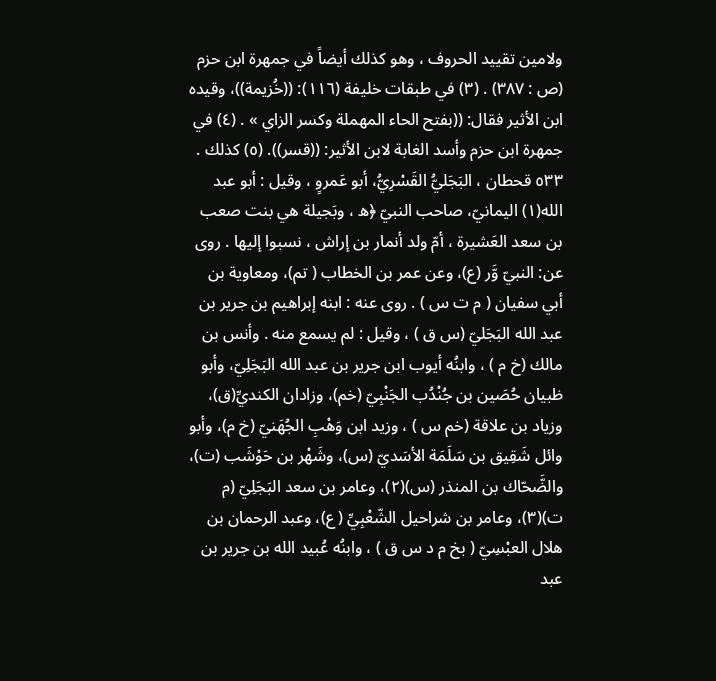ولامين تقييد الحروف ، وهو كذلك أيضاً في جمهرة ابن حزم (ص : ٣٨٧) . (٣) في طبقات خليفة (١١٦): ((خُزيمة))، وقيده ابن الأثير فقال: ((بفتح الحاء المهملة وكسر الزاي » . (٤) في جمهرة ابن حزم وأسد الغابة لابن الأثير: ((قسر)). (٥) كذلك . ٥٣٣ قحطان ، البَجَليُّ القَسْرِيُّ، أبو عَمروٍ ، وقيل : أبو عبد الله(١) اليمانيّ، صاحب النبيّ ﴿ه ، وبَجيلة هي بنت صعب بن سعد العَشيرة ، أمّ ولد أنمار بن إراش ، نسبوا إليها . روى عن: النبيّ وَّر (ع)، وعن عمر بن الخطاب ( تم)، ومعاوية بن أبي سفيان ( م ت س ) . روى عنه : ابنه إبراهيم بن جرير بن عبد الله البَجَليّ (س ق ) ، وقيل : لم يسمع منه . وأنس بن مالك (خ م ) ، وابنُه أيوب ابن جرير بن عبد الله البَجَلِيّ، وأبو ظبيان حُصَين بن جُنْدُب الجَنْبِيّ (خم)، وزادان الکنديِّ(ق)، وزیاد بن علاقة (خم س ) ، وزيد ابن وَهْبِ الجُهَنيّ (خ م)، وأبو وائل شَقِيق بن سَلَمَة الأسَديّ (س)، وشَهْر بن حَوْشَب (ت)، والضَّحّاك بن المنذر (س)(٢)، وعامر بن سعد البَجَلِيّ (م ت)(٣)، وعامر بن شراحيل الشّعْبِيِّ ( ع)، وعبد الرحمان بن هلال العبْسِيّ ( بخ م د س ق ) ، وابنُه عُبيد الله بن جرير بن عبد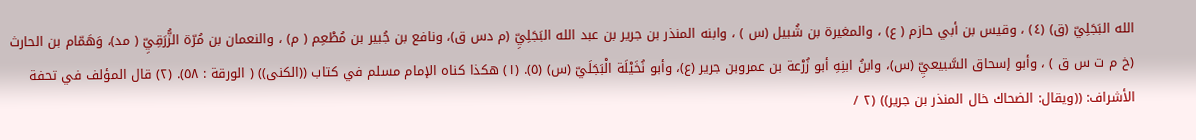الله البَجَلِيّ (ق) (٤) ، وقيس بن أبي حازم ( ع) ، والمغيرة بن شُبيل (س ) ، وابنه المنذر بن جرير بن عبد الله البَجَلِيِّ (م دس ق)، ونافع بن جُبير بن مُطْعِم ( م) ، والنعمان بن مُرّة الزُّرَقِيِّ ( مد)، وَهَمّام بن الحارث (خ م ت س ق ) ، وأبو إسحاق السَّبيعيِّ (س)، وابنُ ابنِهِ أبو زُرْعة بن عمروبن جرير (ع)، وأبو نُخَيْلَة الْبَجَلَيّ (س) (٥). (١) هكذا كناه الإمام مسلم في كتاب ((الكنى)) ( الورقة : ٥٨). (٢) قال المؤلف في تحفة الأشراف: ((ويقال: الضحاك خال المنذر بن جرير)) (٢ /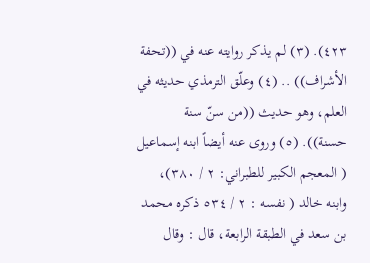٤٢٣). (٣) لم يذكر روايته عنه في ((تحفة الأشراف)) .. (٤) وعلّق الترمذي حديثه في العلم، وهو حديث ((من سنّ سنة حسنة)). (٥) وروى عنه أيضاً ابنه إسماعيل ( المعجم الكبير للطبراني: ٢ / ٣٨٠)، وابنه خالد ( نفسه : ٢ / ٥٣٤ ذكره محمد بن سعد في الطبقة الرابعة، قال : وقال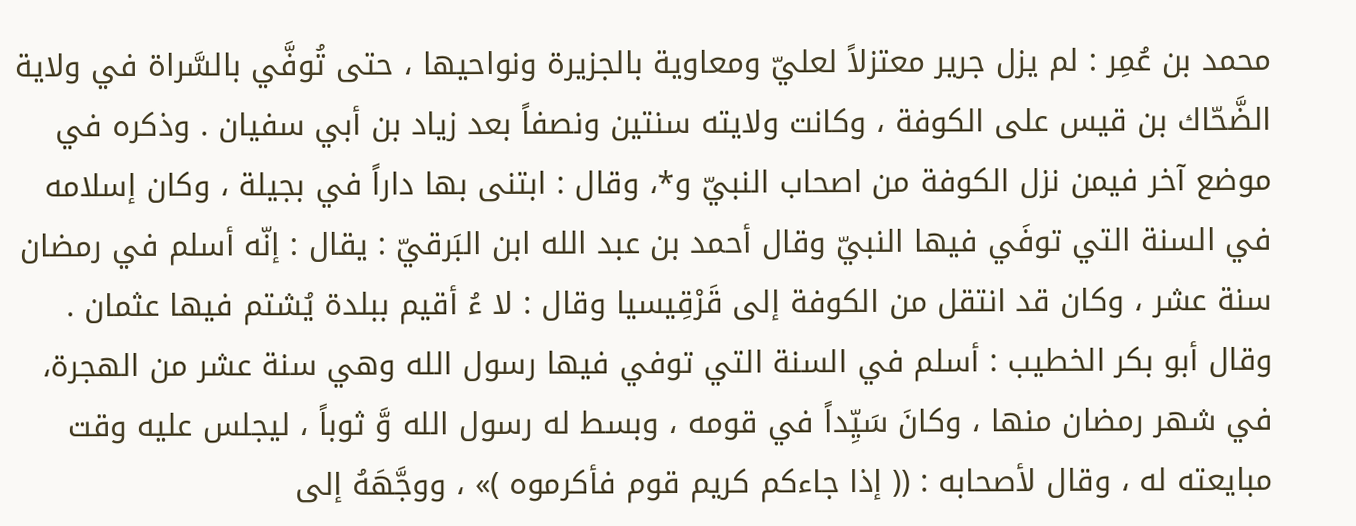محمد بن عُمِر : لم يزل جرير معتزلاً لعليّ ومعاوية بالجزيرة ونواحيها ، حتى تُوفَّي بالسَّراة في ولاية الضَّحّاك بن قيس على الكوفة ، وكانت ولايته سنتين ونصفاً بعد زياد بن أبي سفيان . وذكره في موضع آخر فيمن نزل الكوفة من اصحاب النبيّ و*، وقال : ابتنى بها داراً في بجيلة ، وكان إسلامه في السنة التي توفَي فيها النبيّ وقال أحمد بن عبد الله ابن البَرقيّ : يقال : إنّه أسلم في رمضان سنة عشر ، وكان قد انتقل من الكوفة إلى قَرْقِيسيا وقال : لا ءُ أقيم ببلدة يُشتم فيها عثمان . وقال أبو بكر الخطيب : أسلم في السنة التي توفي فيها رسول الله وهي سنة عشر من الهجرة، في شهر رمضان منها ، وكانَ سَيِّداً في قومه ، وبسط له رسول الله وَّ ثوباً ، ليجلس عليه وقت مبايعته له ، وقال لأصحابه : (( إذا جاءكم کریم قوم فأكرموه )» ، ووجَّهَهُ إلى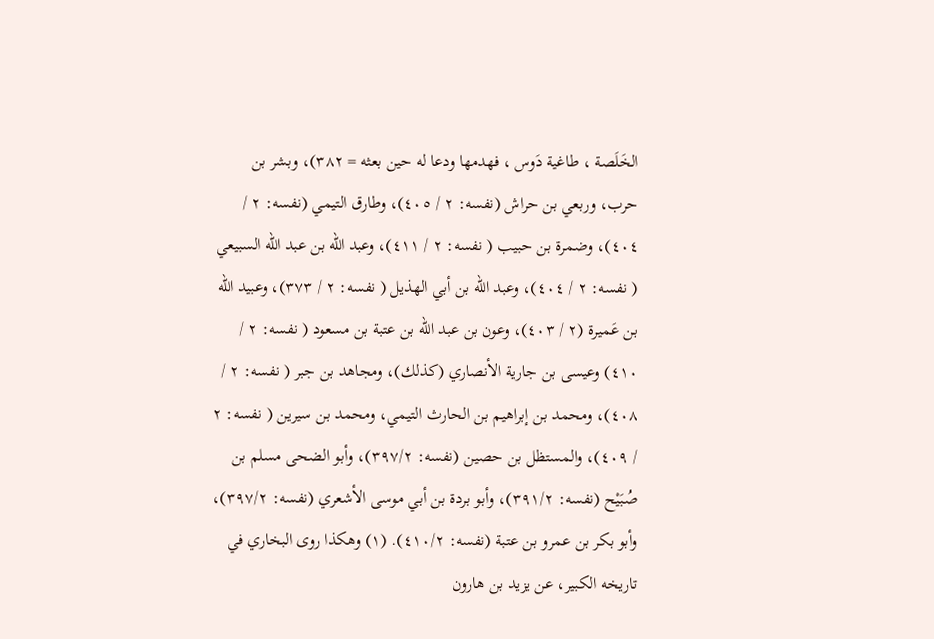الخَلَصة ، طاغية دَوس ، فهدمها ودعا له حين بعثه = ٣٨٢)، وبشر بن حرب، وربعي بن حراش (نفسه: ٢ / ٤٠٥)، وطارق التيمي (نفسه: ٢ / ٤٠٤)، وضمرة بن حبيب ( نفسه: ٢ / ٤١١)، وعبد الله بن عبد الله السبيعي ( نفسه: ٢ / ٤٠٤)، وعبد الله بن أبي الهذيل ( نفسه: ٢ / ٣٧٣)، وعبيد الله بن عَميرة (٢ / ٤٠٣)، وعون بن عبد الله بن عتبة بن مسعود ( نفسه: ٢ / ٤١٠) وعيسى بن جارية الأنصاري (كذلك)، ومجاهد بن جبر ( نفسه: ٢ / ٤٠٨)، ومحمد بن إبراهيم بن الحارث التيمي، ومحمد بن سيرين ( نفسه: ٢ / ٤٠٩)، والمستظل بن حصين (نفسه: ٣٩٧/٢)، وأبو الضحى مسلم بن صُبَيْح (نفسه: ٣٩١/٢)، وأبو بردة بن أبي موسى الأشعري (نفسه: ٣٩٧/٢)، وأبو بكر بن عمرو بن عتبة (نفسه: ٤١٠/٢). (١) وهكذا روى البخاري في تاريخه الكبير، عن يزيد بن هارون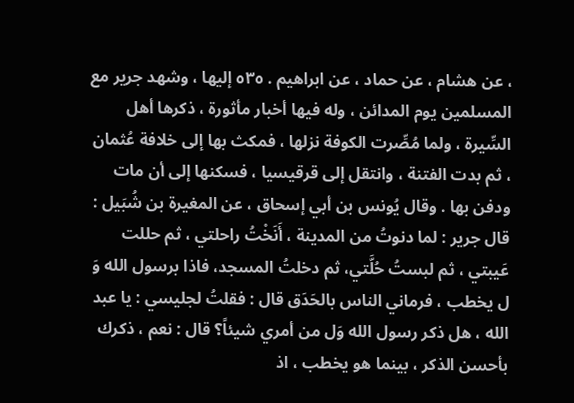، عن هشام ، عن حماد ، عن ابراهيم . ٥٣٥ إليها ، وشهد جرير مع المسلمين يوم المدائن ، وله فيها أخبار مأثورة ، ذكرها أهل السِّيرة ، ولما مُصِّرت الكوفة نزلها ، فمكث بها إلى خلافة عُثمان ، ثم بدت الفتنة ، وانتقل إلى قرقيسيا ، فسكنها إلى أن مات ودفن بها . وقال يُونس بن أبي إسحاق ، عن المغيرة بن شُبَيل : قال جرير : لما دنوتُ من المدينة ، أَنَخْتُ راحلتي ، ثم حللت عَيبتي ، ثم لبستُ حُلَّتي، ثم دخلتُ المسجد، فاذا برسول الله وَ ل يخطب ، فرماني الناس بالحَدَق قال : فقلتُ لجليسي : يا عبد الله ، هل ذكر رسول الله وَل من أمري شيئاً؟ قال : نعم ، ذكرك بأحسن الذكر ، بينما هو يخطب ، اذ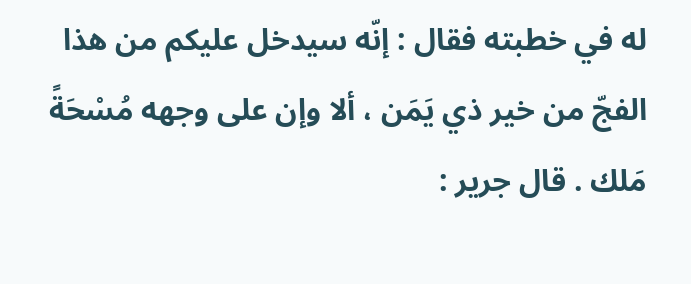له في خطبته فقال : إنّه سيدخل عليكم من هذا الفجّ من خير ذي يَمَن ، ألا وإن على وجهه مُسْحَةً مَلك . قال جرير :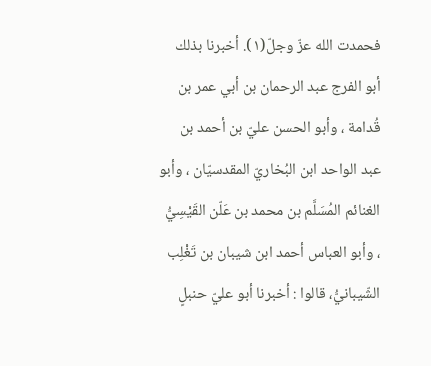فحمدت الله عزّ وجلّ(١). أخبرنا بذلك أبو الفرج عبد الرحمان بن أبي عمر بن قُدامة ، وأبو الحسن عليّ بن أحمد بن عبد الواحد ابن البُخاريّ المقدسيّان ، وأبو الغنائم المُسَلَّم بن محمد بن عَلّن القَيْسِيُّ ، وأبو العباس أحمد ابن شيبان بن تَغْلِب الشّيبانيُّ، قالوا : أخبرنا أبو عليّ حنبلٍ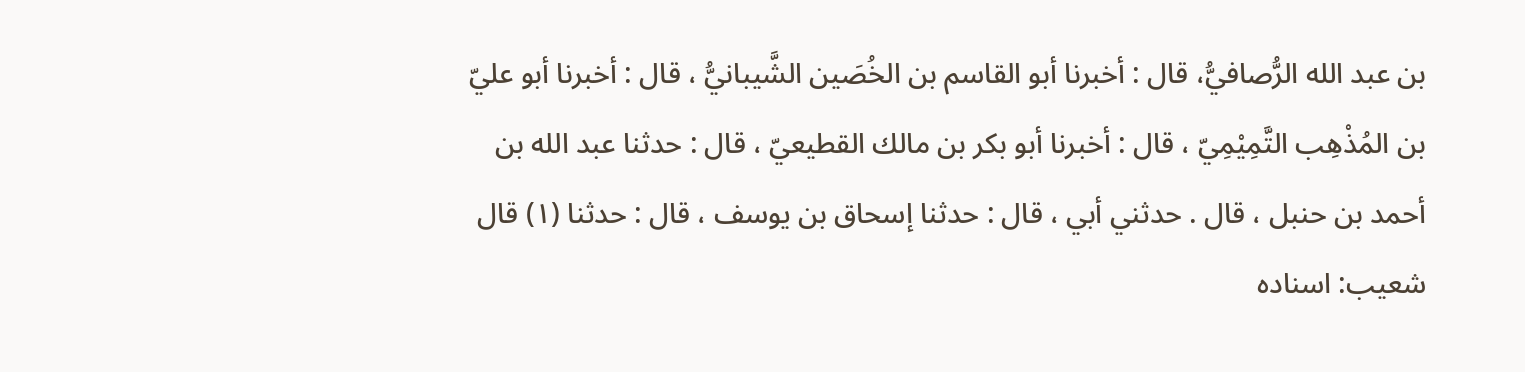بن عبد الله الرُّصافيُّ، قال : أخبرنا أبو القاسم بن الخُصَين الشَّيبانيُّ ، قال : أخبرنا أبو عليّ بن المُذْهِب التَّمِيْمِيّ ، قال : أخبرنا أبو بكر بن مالك القطيعيّ ، قال : حدثنا عبد الله بن أحمد بن حنبل ، قال . حدثني أبي ، قال : حدثنا إسحاق بن يوسف ، قال : حدثنا (١) قال شعيب: اسناده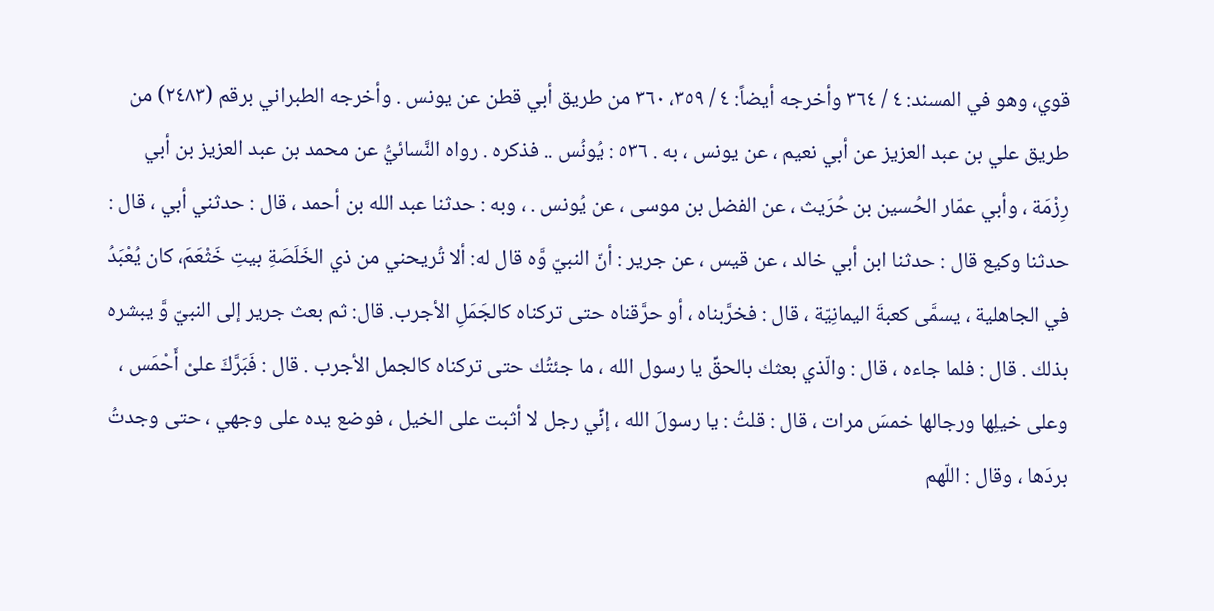قوي، وهو في المسند: ٤ / ٣٦٤ وأخرجه أيضاً: ٤ / ٣٥٩، ٣٦٠ من طريق أبي قطن عن يونس . وأخرجه الطبراني برقم (٢٤٨٣) من طريق علي بن عبد العزيز عن أبي نعيم ، عن يونس ، به . ٥٣٦ : يُونُس .. فذكره . رواه النَّسائيُّ عن محمد بن عبد العزيز بن أبي رِزْمَة ، وأبي عمّار الحُسين بن حُرَيث ، عن الفضل بن موسى ، عن يُونس . ، وبه : حدثنا عبد الله بن أحمد ، قال : حدثني أبي ، قال : حدثنا وكيع قال : حدثنا ابن أبي خالد ، عن قيس ، عن جرير : أنّ النبيّ وَّه قال له: ألا تُريحني من ذي الخَلَصَةِ بيتِ خَثْعَمَ، كان يُعْبَدُ في الجاهلية ، يسمَّى كعبةَ اليمانِيّة ، قال : فخرَّبناه ، أو حرَّقناه حتى تركناه كالجَمَلِ الأجرب. قال: ثم بعث جرير إلى النبيّ وَّ يبشره بذلك . قال : فلما جاءه ، قال : والّذي بعثك بالحقِّ يا رسول الله ، ما جئتُك حتى تركناه كالجمل الأجرب . قال : فَبَرَّكَ علىْ أَحْمَس ، وعلى خيلِها ورجالها خمسَ مرات ، قال : قلتُ : يا رسولَ الله ، إنِّي رجل لا أثبت على الخيل ، فوضع يده على وجهي ، حتى وجدتُ بردَها ، وقال : اللّهم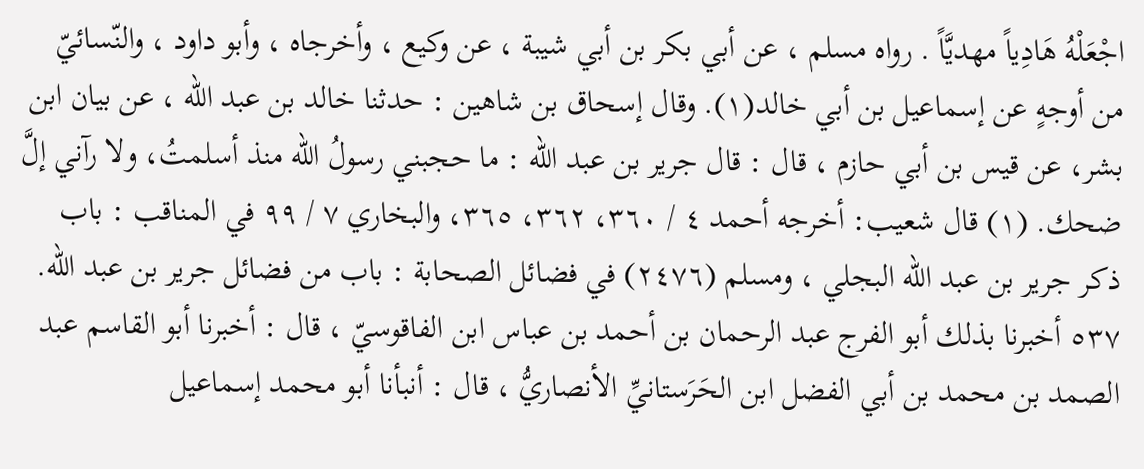اجْعَلْهُ هَادِياً مهديَّاً . رواه مسلم ، عن أبي بكر بن أبي شيبة ، عن وكيع ، وأخرجاه ، وأبو داود ، والنّسائيّ من أوجهٍ عن إسماعيل بن أبي خالد(١). وقال إسحاق بن شاهين : حدثنا خالد بن عبد الله ، عن بيان ابن بشر، عن قيس بن أبي حازم ، قال : قال جرير بن عبد الله : ما حجبني رسولُ الله منذ أسلمتُ، ولا رآني إلَّ ضحك. (١) قال شعيب: أخرجه أحمد ٤ / ٣٦٠، ٣٦٢، ٣٦٥، والبخاري ٧ / ٩٩ في المناقب : باب ذكر جرير بن عبد الله البجلي ، ومسلم (٢٤٧٦) في فضائل الصحابة : باب من فضائل جرير بن عبد الله. ٥٣٧ أخبرنا بذلك أبو الفرج عبد الرحمان بن أحمد بن عباس ابن الفاقوسيّ ، قال : أخبرنا أبو القاسم عبد الصمد بن محمد بن أبي الفضل ابن الحَرَستانيِّ الأنصاريُّ ، قال : أنبأنا أبو محمد إسماعيل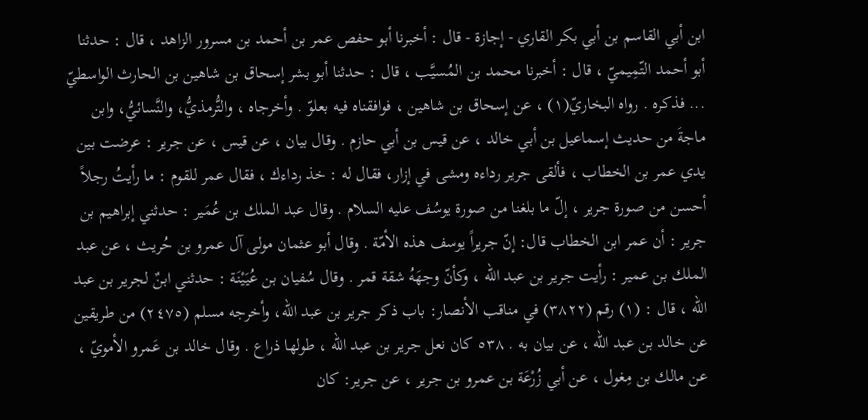ابن أبي القاسم بن أبي بكر القاري - إجازة - قال : أخبرنا أبو حفص عمر بن أحمد بن مسرور الزاهد ، قال : حدثنا أبو أحمد التّمِيميّ ، قال : أخبرنا محمد بن المُسيَّب ، قال : حدثنا أبو بشر إسحاق بن شاهين بن الحارث الواسطيّ ... فذكره . رواه البخاريّ(١) ، عن إسحاق بن شاهين ، فوافقناه فيه بعلوّ . وأخرجاه ، والتُّرمذيُّ، والنَّسائيُّ، وابن ماجةَ من حديث إسماعيل بن أبي خالد ، عن قيس بن أبي حازم . وقال بیان ، عن قيس ، عن جرير : عرضت بين يدي عمر بن الخطاب ، فألقى جرير رداءه ومشى في إزار، فقال له : خذ رداءك ، فقال عمر للقوم : ما رأيتُ رجلاً أحسن من صورة جرير ، إلّ ما بلغنا من صورة يوسُف عليه السلام . وقال عبد الملك بن عُمَير : حدثني إبراهيم بن جرير : أن عمر ابن الخطاب قال: إنّ جريراً يوسف هذه الأمّة . وقال أبو عثمان مولی آل عمرو بن حُریث ، عن عبد الملك بن عمير : رأيت جرير بن عبد الله ، وكأنّ وجهَهُ شقة قمر . وقال سُفيان بن عُيَيْنَة : حدثني ابنٌ لجرير بن عبد الله ، قال : (١) رقم (٣٨٢٢) في مناقب الأنصار: باب ذكر جرير بن عبد الله، وأخرجه مسلم (٢٤٧٥) من طریقین عن خالد بن عبد الله ، عن بيان به . ٥٣٨ كان نعل جرير بن عبد الله ، طولها ذراع . وقال خالد بن عَمرو الأمويّ ، عن مالك بن مِغول ، عن أبي زُرْعَة بن عمرو بن جرير ، عن جرير: كان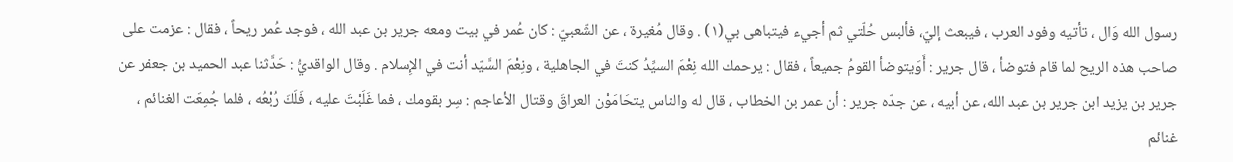رسول الله وَال ، تأتيه وفود العرب ، فيبعث إليّ، فألبس حُلّتي ثم أجيء فيتباهى بي(١) . وقال مُغيرة ، عن الشّعبيّ : کان عُمر في بيت ومعه جرير بن عبد الله ، فوجد عُمر ريحاً ، فقال : عزمت على صاحب هذه الريح لما قام فتوضأ ، قال جرير : أَوَيتوضأ القومُ جميعاً ، فقال : يرحمك الله نِعْمَ السيِّدُ كنتَ في الجاهلية ، ونِعْمَ السَّيّد أنت في الإِسلام . وقال الواقديُّ : حَدَّثنا عبد الحميد بن جعفر عن جریر بن یزید ابن جرير بن عبد الله، عن أبيه ، عن جدّه جرير : أن عمر بن الخطاب ، قال له والناس يتحَامَوْن العراقَ وقتال الأعاجم : سِر بقومك ، فما غَلَبْتَ عليه ، فَلَكَ رُبْعُه ، فلما جُمِعَت الغنائم ، غنائم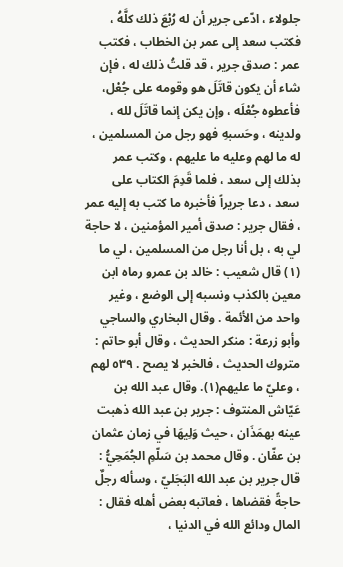جلولاء ، ادّعى جرير أن له رُبْعَ ذلك كلَّهُ ، فكتب سعد إلى عمر بن الخطاب ، فكتب عمر : صدق جرير ، قد قلتُ ذلك له ، فإن شاء أن يكون قاتَلَ هو وقومه على جُعْل، فأعطوه جُعْلَه ، وإن يكن إنما قاتَلَ لله ، ولدينه ، وحَسبهِ فهو رجل من المسلمين ، له ما لهم وعليه ما عليهم ، وكتب عمر بذلك إلى سعد ، فلما قَدِمَ الكتاب على سعد ، دعا جريراً فأخبره ما كتب به إليه عمر ، فقال جرير : صدق أمير المؤمنين ، لا حاجة لي به ، بل أنا رجل من المسلمين ، لي ما (١) قال شعيب : خالد بن عمرو رماه ابن معين بالكذب ونسبه إلى الوضع ، وغير واحد من الأئمة . وقال البخاري والساجي وأبو زرعة : منكر الحديث ، وقال أبو حاتم : متروك الحديث ، فالخبر لا يصح . ٥٣٩ لهم ، وعليّ ما علیھم(١). وقال عبد الله بن عَيّاش المنتوف : جرير بن عبد الله ذهبت عينه بهمَذَان ، حيث وَلِيهَا في زمان عثمان بن عفّان . وقال محمد بن سَلّمِ الجُمَحِيُّ : قال جرير بن عبد الله البَجَليّ ، وسأله رجلٌ حاجةً فقضاها ، فعاتبه بعض أهله فقال : المال ودائع الله في الدنيا ،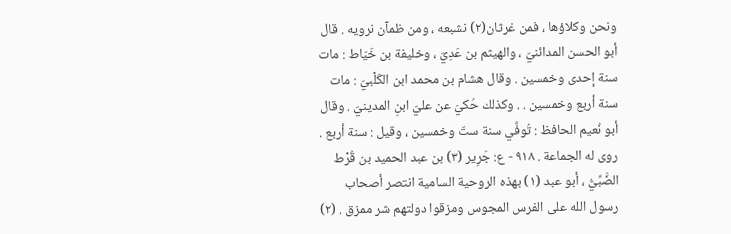ونحن وكلاؤها ، فمن غرثان(٢) نشبعه ، ومن ظمآن نرويه . قال أبو الحسن المدائنيّ ، والهيثم بن عَدِيّ ، وخليفة بن خَيّاط : مات سنة إحدى وخمسين . وقال هشام بن محمد ابن الكَلْبيّ : مات سنة أربع وخمسين . . وكذلك حُكيَ عن عليّ ابنِ المدينيّ . وقال أبو نُعيم الحافظ : تُوفَّي سنة ستّ وخمسين ، وقيل : سنة أربع . روى له الجماعة . ٩١٨ - ع: جَرِير (٣) بن عبد الحميد بن قُرْط الضَّبِّيُّ ، أبو عبد (١) بهذه الروحية السامية انتصر أصحاب رسول الله على الفرس المجوس ومزقوا دولتهم شر ممزق . (٢)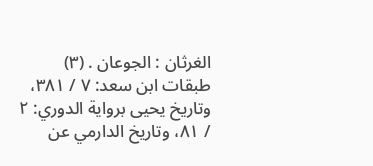الغرثان : الجوعان . (٣) طبقات ابن سعد: ٧ / ٣٨١، وتاريخ يحيى برواية الدوري: ٢ / ٨١، وتاريخ الدارمي عن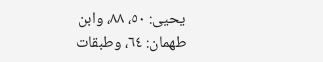يحيى: ٥٠، ٨٨، وابن طهمان: ٦٤، وطبقات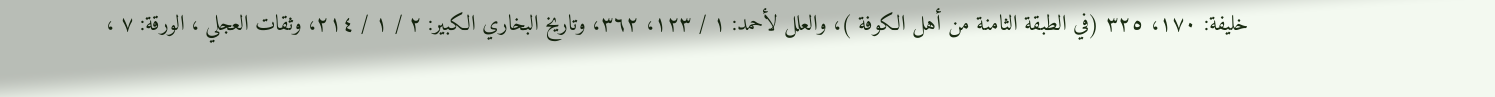خليفة: ١٧٠، ٣٢٥ (في الطبقة الثامنة من أهل الكوفة )، والعلل لأحمد: ١ / ١٢٣، ٣٦٢، وتاريخ البخاري الكبير: ٢ / ١ / ٢١٤، وثقات العجلي ، الورقة: ٧ ،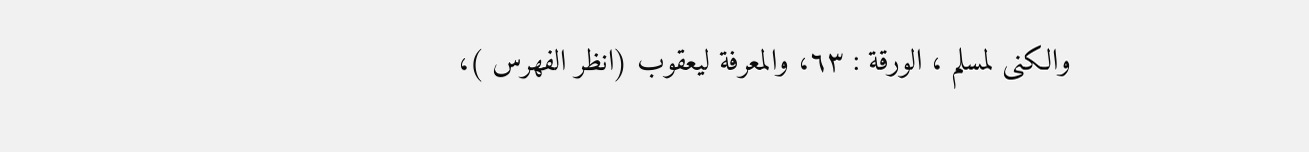والكنى لمسلم ، الورقة : ٦٣، والمعرفة ليعقوب (انظر الفهرس )،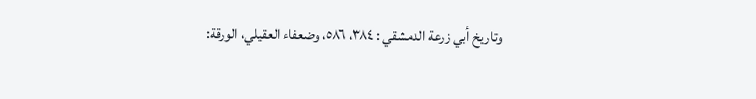وتاريخ أبي زرعة الدمشقي : ٣٨٤، ٥٨٦، وضعفاء العقيلي، الورقة: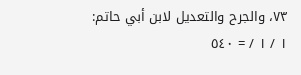٧٣، والجرح والتعديل لابن أبي حاتم: ١ / ١ / = ٥٤٠